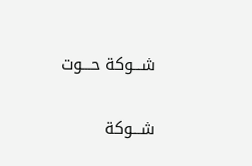شـــوكة حـــوت

شـــوكة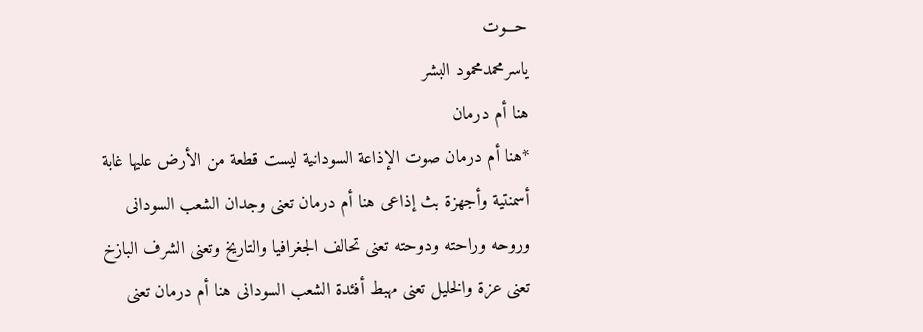حـــوت
ياسرمحمدمحمود البشر
هنا أم درمان
*هنا أم درمان صوت الإذاعة السودانية ليست قطعة من الأرض عليها غابة أسمنتية وأجهزة بث إذاعى هنا أم درمان تعنى وجدان الشعب السودانى وروحه وراحته ودوحته تعنى تحالف الجغرافيا والتاريخ وتعنى الشرف البازخ تعنى عزة والخليل تعنى مهبط أفئدة الشعب السودانى هنا أم درمان تعنى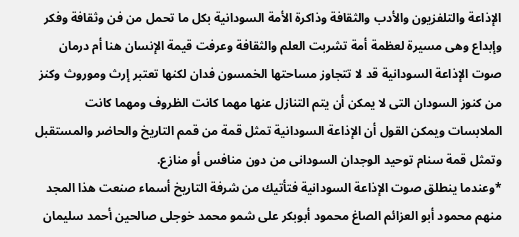الإذاعة والتلفزيون والأدب والثقافة وذاكرة الأمة السودانية بكل ما تحمل من فن وثقافة وفكر وإبداع وهى مسيرة لعظمة أمة تشربت العلم والثقافة وعرفت قيمة الإنسان هنا أم درمان صوت الإذاعة السودانية قد لا تتجاوز مساحتها الخمسون فدان لكنها تعتبر إرث وموروث وكنز من كنوز السودان التى لا يمكن أن يتم التنازل عنها مهما كانت الظروف ومهما كانت الملابسات ويمكن القول أن الإذاعة السودانية تمثل قمة من قمم التاريخ والحاضر والمستقبل وتمثل قمة سنام توحيد الوجدان السودانى من دون منافس أو منازع.
*وعندما ينطلق صوت الإذاعة السودانية فتأتيك من شرفة التاريخ أسماء صنعت هذا المجد منهم محمود أبو العزائم الصاغ محمود أبوبكر على شمو محمد خوجلى صالحين أحمد سليمان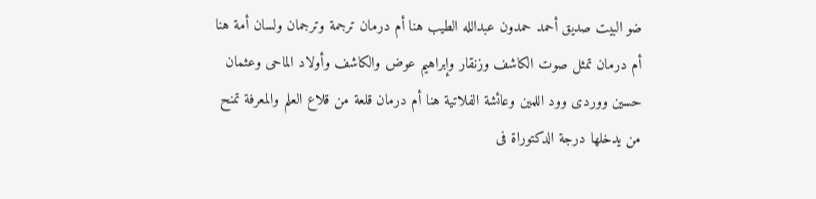ضو البيت صديق أحمد حمدون عبدالله الطيب هنا أم درمان ترجمة وترجمان ولسان أمة هنا أم درمان تمثل صوت الكاشف وزنقار وإبراهيم عوض والكاشف وأولاد الماحى وعثمان حسين ووردى وود اللمين وعائشة الفلاتية هنا أم درمان قلعة من قلاع العلم والمعرفة تمنح من يدخلها درجة الدكتوراة فى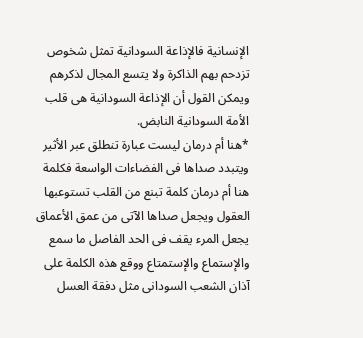الإنسانية فالإذاعة السودانية تمثل شخوص تزدحم بهم الذاكرة ولا يتسع المجال لذكرهم ويمكن القول أن الإذاعة السودانية هى قلب الأمة السودانية النابض.
*هنا أم درمان ليست عبارة تنطلق عبر الأثير ويتبدد صداها فى الفضاءات الواسعة فكلمة هنا أم درمان كلمة تبنع من القلب تستوعبها العقول ويجعل صداها الآتى من عمق الأعماق يجعل المرء يقف فى الحد الفاصل ما سمع والإستماع والإستمتاع ووقع هذه الكلمة على آذان الشعب السودانى مثل دفقة العسل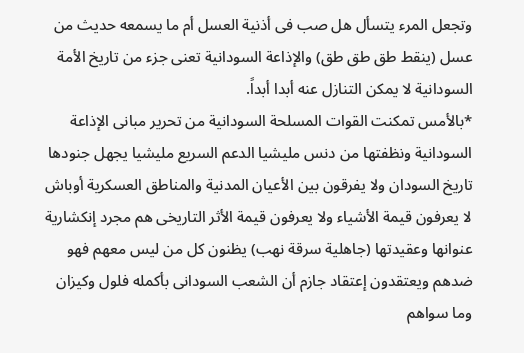وتجعل المرء يتسأل هل صب فى أذنية العسل أم ما يسمعه حديث من عسل (ينقط طق طق طق) والإذاعة السودانية تعنى جزء من تاريخ الأمة السودانية لا يمكن التنازل عنه أبدا أبداً.
*بالأمس تمكنت القوات المسلحة السودانية من تحرير مبانى الإذاعة السودانية ونظفتها من دنس مليشيا الدعم السريع مليشيا يجهل جنودها تاريخ السودان ولا يفرقون بين الأعيان المدنية والمناطق العسكرية أوباش لا يعرفون قيمة الأشياء ولا يعرفون قيمة الأثر التاريخى هم مجرد إنكشارية عنوانها وعقيدتها (جاهلية سرقة نهب) يظنون كل من ليس معهم فهو ضدهم ويعتقدون إعتقاد جازم أن الشعب السودانى بأكمله فلول وكيزان وما سواهم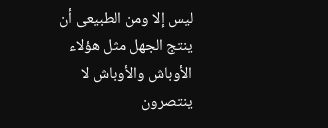ليس إلا ومن الطبيعى أن ينتج الجهل مثل هؤلاء الأوباش والأوباش لا ينتصرون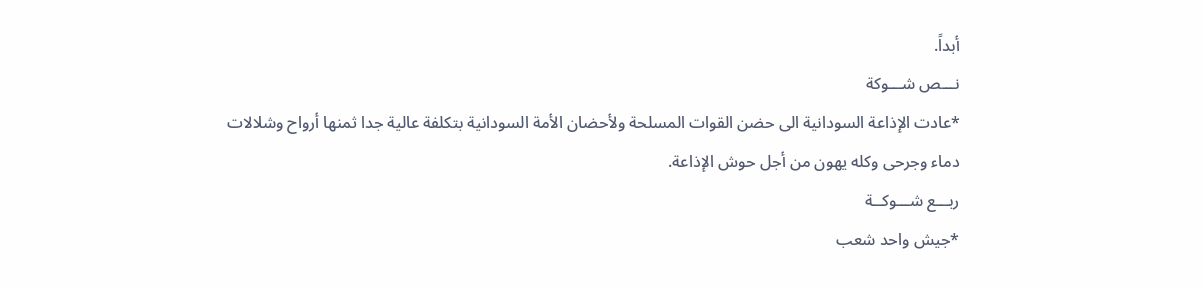أبداً.
نـــص شـــوكة
*عادت الإذاعة السودانية الى حضن القوات المسلحة ولأحضان الأمة السودانية بتكلفة عالية جدا ثمنها أرواح وشلالات دماء وجرحى وكله يهون من أجل حوش الإذاعة.
ربـــع شـــوكــة
*جيش واحد شعب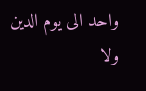واحد الى يوم الدين ولا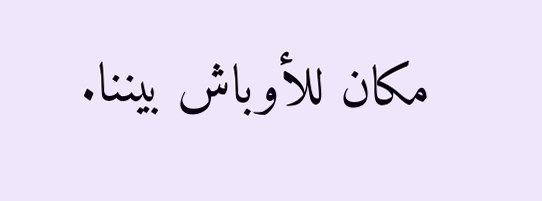مكان للأوباش بيننا.